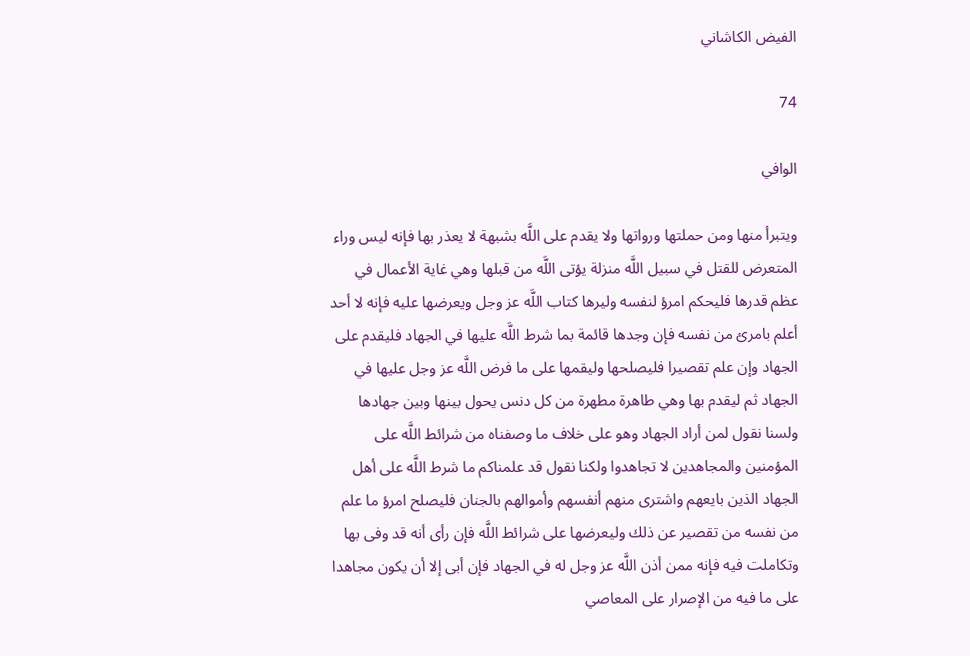الفيض الكاشاني

74

الوافي

ويتبرأ منها ومن حملتها ورواتها ولا يقدم على اللَّه بشبهة لا يعذر بها فإنه ليس وراء المتعرض للقتل في سبيل اللَّه منزلة يؤتى اللَّه من قبلها وهي غاية الأعمال في عظم قدرها فليحكم امرؤ لنفسه وليرها كتاب اللَّه عز وجل ويعرضها عليه فإنه لا أحد أعلم بامرئ من نفسه فإن وجدها قائمة بما شرط اللَّه عليها في الجهاد فليقدم على الجهاد وإن علم تقصيرا فليصلحها وليقمها على ما فرض اللَّه عز وجل عليها في الجهاد ثم ليقدم بها وهي طاهرة مطهرة من كل دنس يحول بينها وبين جهادها ولسنا نقول لمن أراد الجهاد وهو على خلاف ما وصفناه من شرائط اللَّه على المؤمنين والمجاهدين لا تجاهدوا ولكنا نقول قد علمناكم ما شرط اللَّه على أهل الجهاد الذين بايعهم واشترى منهم أنفسهم وأموالهم بالجنان فليصلح امرؤ ما علم من نفسه من تقصير عن ذلك وليعرضها على شرائط اللَّه فإن رأى أنه قد وفى بها وتكاملت فيه فإنه ممن أذن اللَّه عز وجل له في الجهاد فإن أبى إلا أن يكون مجاهدا على ما فيه من الإصرار على المعاصي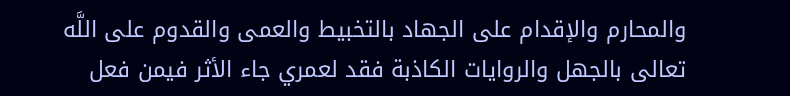والمحارم والإقدام على الجهاد بالتخبيط والعمى والقدوم على اللَّه تعالى بالجهل والروايات الكاذبة فقد لعمري جاء الأثر فيمن فعل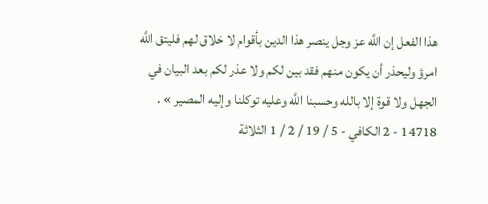هذا الفعل إن اللَّه عز وجل ينصر هذا الدين بأقوام لا خلاق لهم فليتق اللَّه امرؤ وليحذر أن يكون منهم فقد بين لكم ولا عذر لكم بعد البيان في الجهل ولا قوة إلا بالله وحسبنا اللَّه وعليه توكلنا وإليه المصير » . 14718 - 2 الكافي - 5 / 19 / 2 / 1 الثلاثة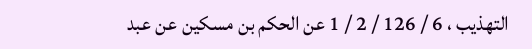التهذيب ، 6 / 126 / 2 / 1 عن الحكم بن مسكين عن عبد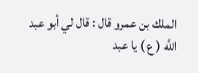الملك بن عمرو قال : قال لي أبو عبد اللَّه ( ع ) يا عبد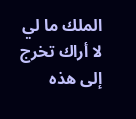الملك ما لي لا أراك تخرج إلى هذه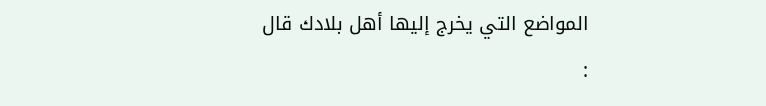المواضع التي يخرج إليها أهل بلادك قال :